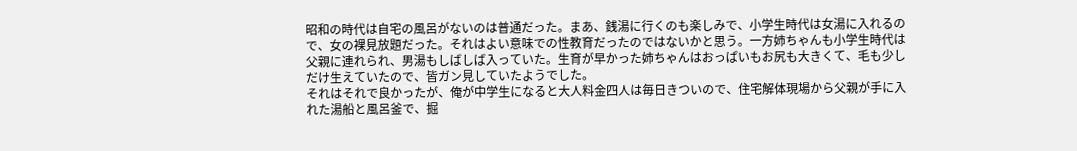昭和の時代は自宅の風呂がないのは普通だった。まあ、銭湯に行くのも楽しみで、小学生時代は女湯に入れるので、女の裸見放題だった。それはよい意味での性教育だったのではないかと思う。一方姉ちゃんも小学生時代は父親に連れられ、男湯もしばしば入っていた。生育が早かった姉ちゃんはおっぱいもお尻も大きくて、毛も少しだけ生えていたので、皆ガン見していたようでした。
それはそれで良かったが、俺が中学生になると大人料金四人は毎日きついので、住宅解体現場から父親が手に入れた湯船と風呂釜で、掘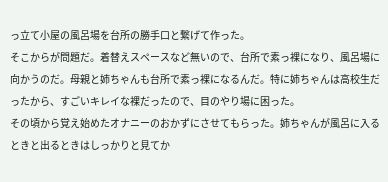っ立て小屋の風呂場を台所の勝手口と繋げて作った。
そこからが問題だ。着替えスペースなど無いので、台所で素っ裸になり、風呂場に向かうのだ。母親と姉ちゃんも台所で素っ裸になるんだ。特に姉ちゃんは高校生だったから、すごいキレイな裸だったので、目のやり場に困った。
その頃から覚え始めたオナニーのおかずにさせてもらった。姉ちゃんが風呂に入るときと出るときはしっかりと見てか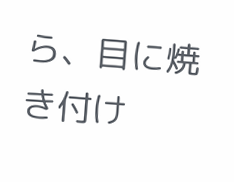ら、目に焼き付け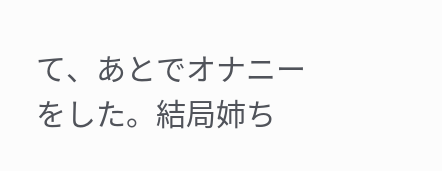て、あとでオナニーをした。結局姉ち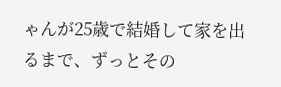ゃんが25歳で結婚して家を出るまで、ずっとその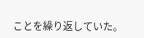ことを繰り返していた。